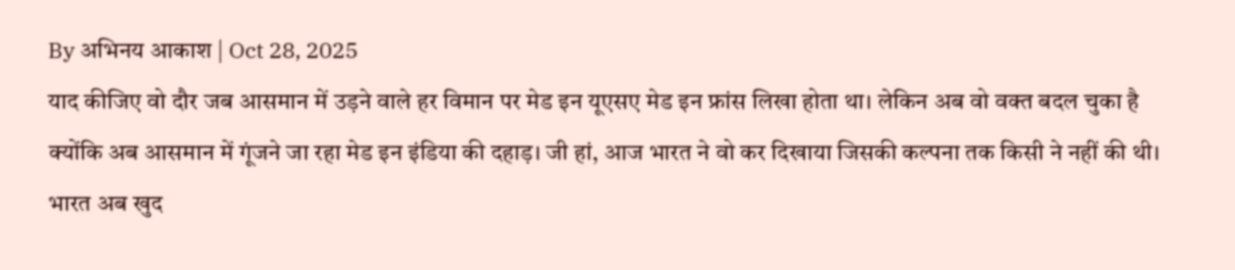By अभिनय आकाश | Oct 28, 2025
याद कीजिए वो दौर जब आसमान में उड़ने वाले हर विमान पर मेड इन यूएसए मेड इन फ्रांस लिखा होता था। लेकिन अब वो वक्त बदल चुका है क्योंकि अब आसमान में गूंजने जा रहा मेड इन इंडिया की दहाड़। जी हां, आज भारत ने वो कर दिखाया जिसकी कल्पना तक किसी ने नहीं की थी। भारत अब खुद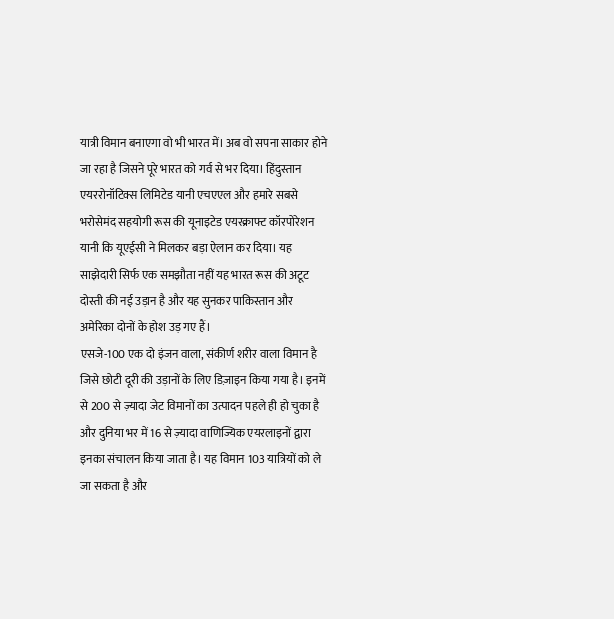यात्री विमान बनाएगा वो भी भारत में। अब वो सपना साकार होने जा रहा है जिसने पूरे भारत को गर्व से भर दिया। हिंदुस्तान एयररोनॉटिक्स लिमिटेड यानी एचएएल और हमारे सबसे भरोसेमंद सहयोगी रूस की यूनाइटेड एयरक्राफ्ट कॉरपोरेशन यानी कि यूएईसी ने मिलकर बड़ा ऐलान कर दिया। यह साझेदारी सिर्फ एक समझौता नहीं यह भारत रूस की अटूट दोस्ती की नई उड़ान है और यह सुनकर पाकिस्तान और अमेरिका दोनों के होश उड़ गए हैं।
एसजे-100 एक दो इंजन वाला, संकीर्ण शरीर वाला विमान है जिसे छोटी दूरी की उड़ानों के लिए डिज़ाइन किया गया है। इनमें से 200 से ज़्यादा जेट विमानों का उत्पादन पहले ही हो चुका है और दुनिया भर में 16 से ज़्यादा वाणिज्यिक एयरलाइनों द्वारा इनका संचालन किया जाता है। यह विमान 103 यात्रियों को ले जा सकता है और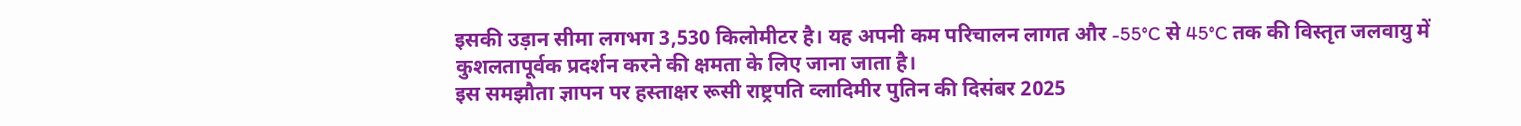इसकी उड़ान सीमा लगभग 3,530 किलोमीटर है। यह अपनी कम परिचालन लागत और -55°C से 45°C तक की विस्तृत जलवायु में कुशलतापूर्वक प्रदर्शन करने की क्षमता के लिए जाना जाता है।
इस समझौता ज्ञापन पर हस्ताक्षर रूसी राष्ट्रपति व्लादिमीर पुतिन की दिसंबर 2025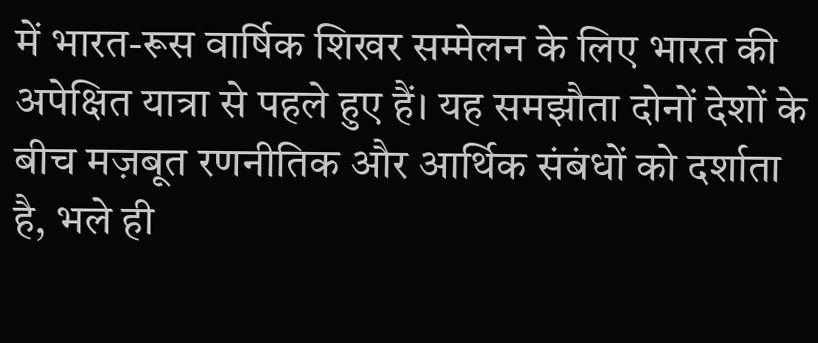में भारत-रूस वार्षिक शिखर सम्मेलन के लिए भारत की अपेक्षित यात्रा से पहले हुए हैं। यह समझौता दोनों देशों के बीच मज़बूत रणनीतिक और आर्थिक संबंधों को दर्शाता है, भले ही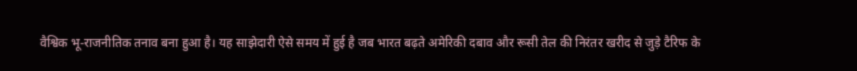वैश्विक भू-राजनीतिक तनाव बना हुआ है। यह साझेदारी ऐसे समय में हुई है जब भारत बढ़ते अमेरिकी दबाव और रूसी तेल की निरंतर खरीद से जुड़े टैरिफ के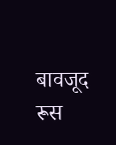बावजूद रूस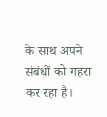के साथ अपने संबंधों को गहरा कर रहा है।